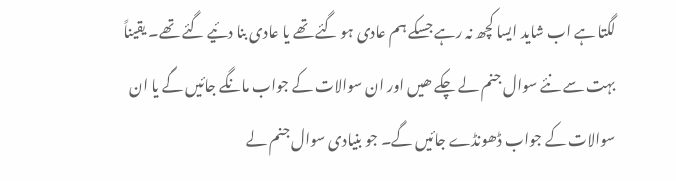لگتا ہے اب شاید ایسا کچھ نہ رہے جسکے ہم عادی ہو گئے تھے یا عادی بنا دئیے گئے تھے۔ یقیناً بہت سے نئے سوال جنم لے چکے ھیں اور ان سوالات کے جواب مانگے جائیں گے یا ان سوالات کے جواب ڈھونڈے جائیں گے۔ جو بنیادی سوال جنم لے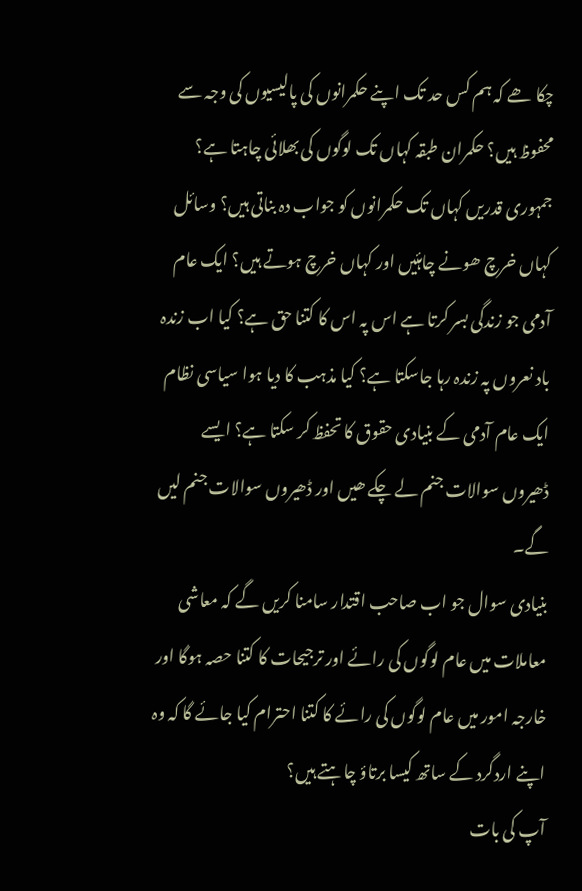چکا ھے کہ ہم کس حد تک اپنے حکمرانوں کی پالیسیوں کی وجہ سے محفوظ ہیں؟ حکمران طبقہ کہاں تک لوگوں کی بھلائی چاہتا ہے؟ جمہوری قدریں کہاں تک حکمرانوں کو جواب دہ بناتی ہیں؟ وسائل کہاں خرچ ھونے چاہئیں اور کہاں خرچ ہوتے ہیں؟ ایک عام آدمی جو زندگی بسر کرتا ہے اس پہ اس کا کتنا حق ہے؟ کیا اب زندہ باد نعروں پہ زندہ رہا جاسکتا ہے؟ کیا مذہب کا دیا ہوا سیاسی نظام ایک عام آدمی کے بنیادی حقوق کا تحفظ کر سکتا ہے؟ ایسے ڈھیروں سوالات جنم لے چکے ھیں اور ڈھیروں سوالات جنم لیں گے۔
بنیادی سوال جو اب صاحب اقتدار سامنا کریں گے کہ معاشی معاملات میں عام لوگوں کی رائے اور ترجیحات کا کتنا حصہ ہوگا اور خارجہ امور میں عام لوگوں کی رائے کا کتنا احترام کیا جائے گا کہ وہ اپنے اردگرد کے ساتھ کیسا برتاؤ چاہتے ہیں؟
آپ کی بات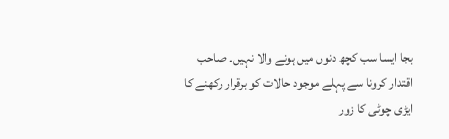بجا ایسا سب کچھ دنوں میں ہونے والا نہیں۔ صاحب اقتدار کرونا سے پہلے موجود حالات کو برقرار رکھنے کا ایڑی چوٹی کا زور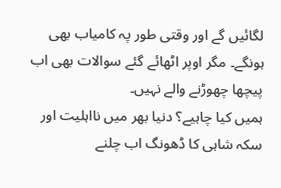لگائیں گے اور وقتی طور پہ کامیاب بھی ہونگے۔ مگر اوپر اٹھائے گئے سوالات بھی اب پیچھا چھوڑنے والے نہیں۔
ہمیں کیا چاہیے؟ دنیا بھر میں نااہلیت اور سکہ شاہی کا ڈھونگ اب چلنے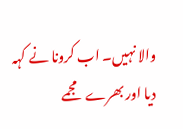والا نہیں۔ اب کرونا نے کہہ دیا اور بھرے مجمے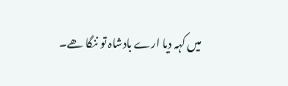میں کہہ دیا ارے بادشاہ تو ننگا ھے۔